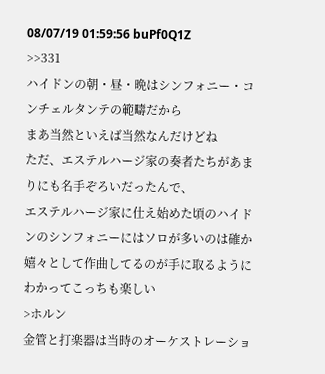08/07/19 01:59:56 buPf0Q1Z
>>331
ハイドンの朝・昼・晩はシンフォニー・コンチェルタンテの範疇だから
まあ当然といえば当然なんだけどね
ただ、エステルハージ家の奏者たちがあまりにも名手ぞろいだったんで、
エステルハージ家に仕え始めた頃のハイドンのシンフォニーにはソロが多いのは確か
嬉々として作曲してるのが手に取るようにわかってこっちも楽しい
>ホルン
金管と打楽器は当時のオーケストレーショ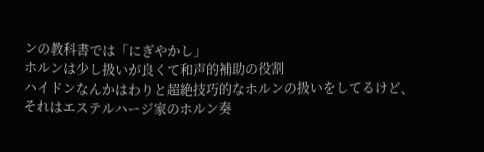ンの教科書では「にぎやかし」
ホルンは少し扱いが良くて和声的補助の役割
ハイドンなんかはわりと超絶技巧的なホルンの扱いをしてるけど、
それはエステルハージ家のホルン奏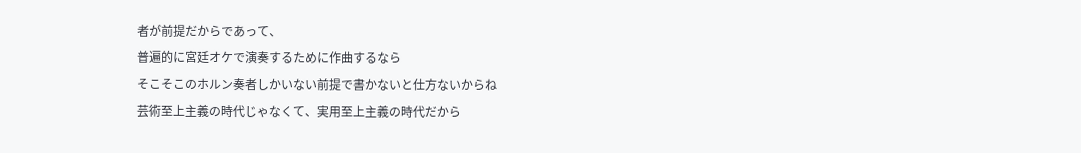者が前提だからであって、
普遍的に宮廷オケで演奏するために作曲するなら
そこそこのホルン奏者しかいない前提で書かないと仕方ないからね
芸術至上主義の時代じゃなくて、実用至上主義の時代だから